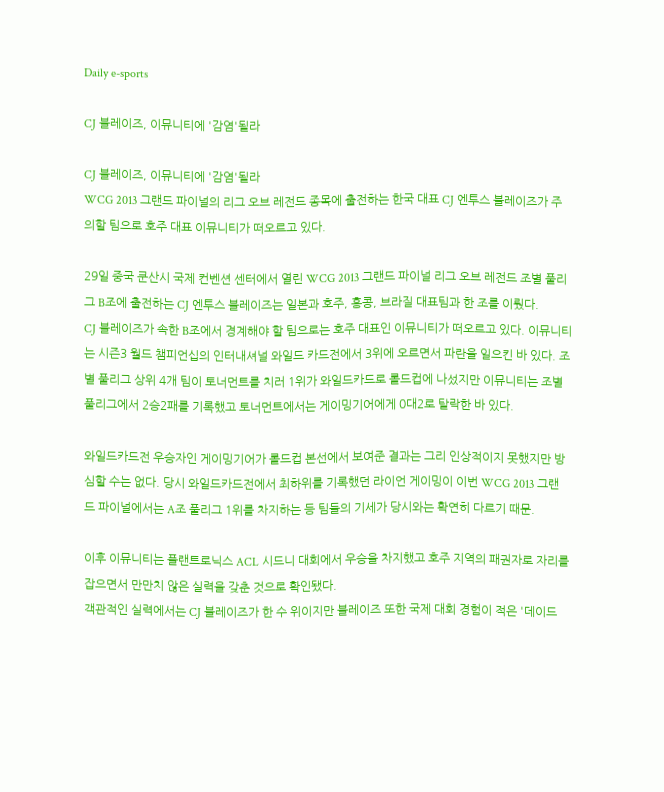Daily e-sports

CJ 블레이즈, 이뮤니티에 '감염'될라

CJ 블레이즈, 이뮤니티에 '감염'될라
WCG 2013 그랜드 파이널의 리그 오브 레전드 종목에 출전하는 한국 대표 CJ 엔투스 블레이즈가 주의할 팀으로 호주 대표 이뮤니티가 떠오르고 있다.

29일 중국 쿤산시 국제 컨벤션 센터에서 열린 WCG 2013 그랜드 파이널 리그 오브 레전드 조별 풀리그 B조에 출전하는 CJ 엔투스 블레이즈는 일본과 호주, 홍콩, 브라질 대표팀과 한 조를 이뤘다.
CJ 블레이즈가 속한 B조에서 경계해야 할 팀으로는 호주 대표인 이뮤니티가 떠오르고 있다. 이뮤니티는 시즌3 월드 챔피언십의 인터내셔널 와일드 카드전에서 3위에 오르면서 파란을 일으킨 바 있다. 조별 풀리그 상위 4개 팀이 토너먼트를 치러 1위가 와일드카드로 롤드컵에 나섰지만 이뮤니티는 조별 풀리그에서 2승2패를 기록했고 토너먼트에서는 게이밍기어에게 0대2로 탈락한 바 있다.

와일드카드전 우승자인 게이밍기어가 롤드컵 본선에서 보여준 결과는 그리 인상적이지 못했지만 방심할 수는 없다. 당시 와일드카드전에서 최하위를 기록했던 라이언 게이밍이 이번 WCG 2013 그랜드 파이널에서는 A조 풀리그 1위를 차지하는 등 팀들의 기세가 당시와는 확연히 다르기 때문.

이후 이뮤니티는 플랜트로닉스 ACL 시드니 대회에서 우승을 차지했고 호주 지역의 패권자로 자리를 잡으면서 만만치 않은 실력을 갖춘 것으로 확인됐다.
객관적인 실력에서는 CJ 블레이즈가 한 수 위이지만 블레이즈 또한 국제 대회 경험이 적은 '데이드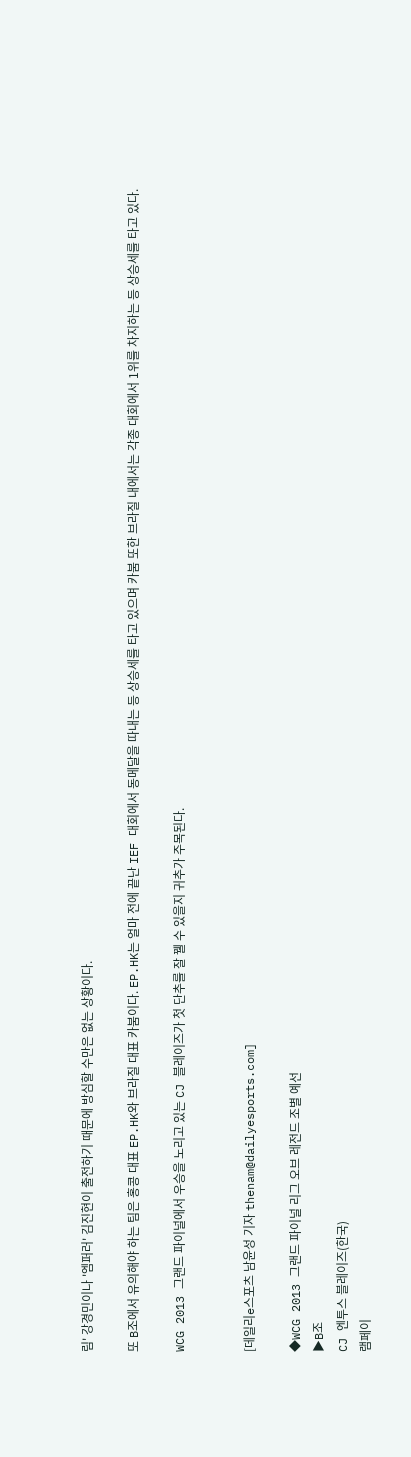림' 강경민이나 '엠퍼러' 김진현이 출전하기 때문에 방심할 수만은 없는 상황이다.

또 B조에서 유의해야 하는 팀은 홍콩 대표 EP.HK와 브라질 대표 카붐이다. EP.HK는 얼마 전에 끝난 IEF 대회에서 동메달을 따내는 등 상승세를 타고 있으며 카붐 또한 브라질 내에서는 각종 대회에서 1위를 차지하는 등 상승세를 타고 있다.

WCG 2013 그랜드 파이널에서 우승을 노리고 있는 CJ 블레이즈가 첫 단추를 잘 꿸 수 있을지 귀추가 주목된다.


[데일리e스포츠 남윤성 기자 thenam@dailyesports.com]

◆WCG 2013 그랜드 파이널 리그 오브 레전드 조별 예선
▶B조
CJ 엔투스 블레이즈(한국)
램페이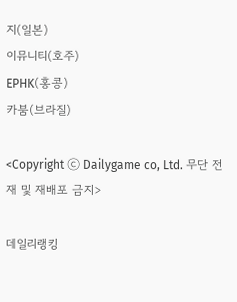지(일본)
이뮤니티(호주)
EPHK(홍콩)
카붐(브라질)

<Copyright ⓒ Dailygame co, Ltd. 무단 전재 및 재배포 금지>

데일리랭킹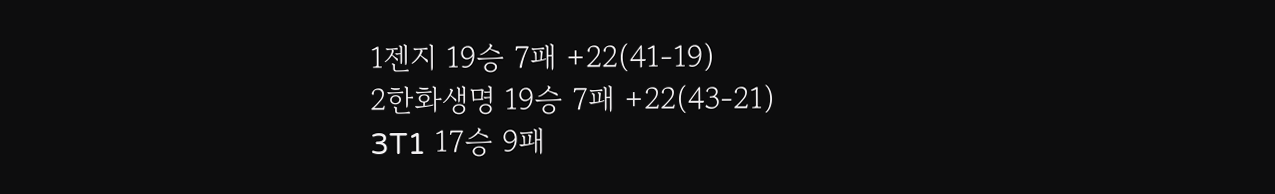1젠지 19승 7패 +22(41-19)
2한화생명 19승 7패 +22(43-21)
3T1 17승 9패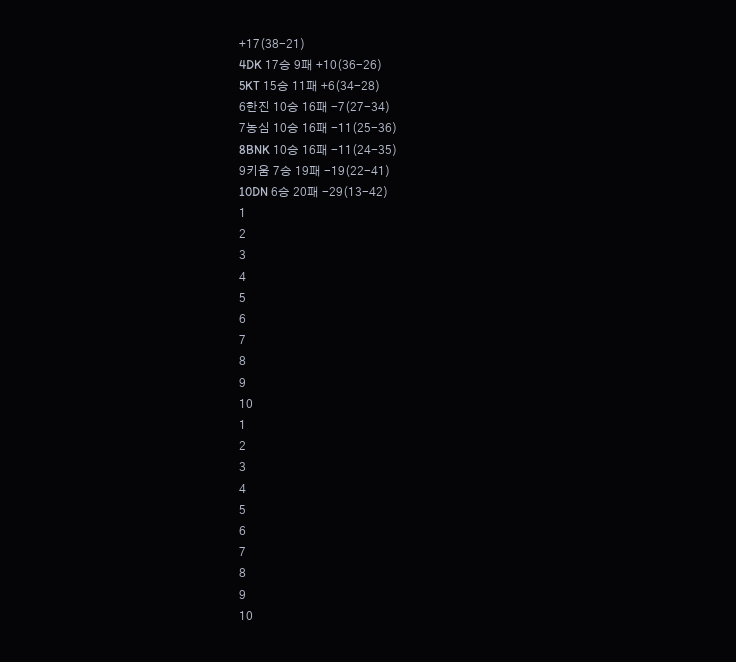+17(38-21)
4DK 17승 9패 +10(36-26)
5KT 15승 11패 +6(34-28)
6한진 10승 16패 -7(27-34)
7농심 10승 16패 -11(25-36)
8BNK 10승 16패 -11(24-35)
9키움 7승 19패 -19(22-41)
10DN 6승 20패 -29(13-42)
1
2
3
4
5
6
7
8
9
10
1
2
3
4
5
6
7
8
9
10